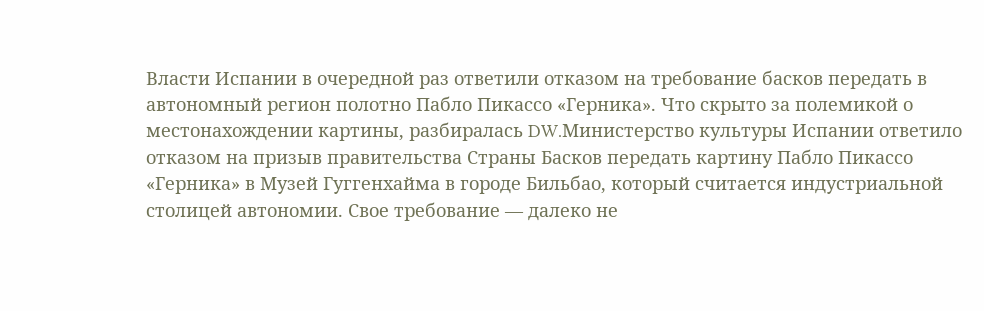Власти Испании в очередной раз ответили отказом на требование басков передать в автономный регион полотно Пабло Пикассо «Герника». Что скрыто за полемикой о местонахождении картины, разбиралась DW.Министерство культуры Испании ответило отказом на призыв правительства Страны Басков передать картину Пабло Пикассо «Герника» в Музей Гуггенхайма в городе Бильбао, который считается индустриальной столицей автономии. Свое требование — далеко не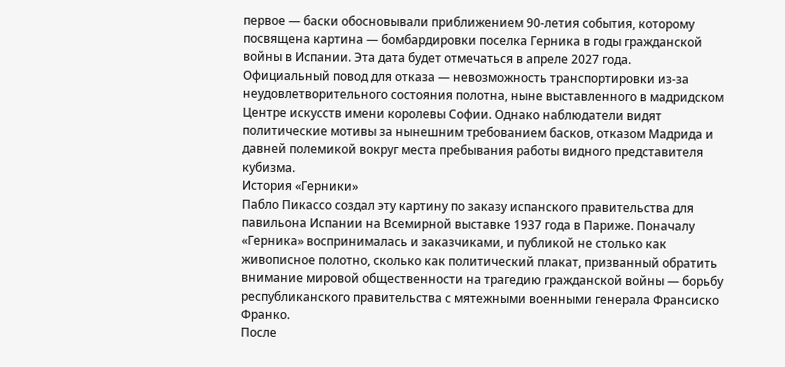первое — баски обосновывали приближением 90-летия события, которому посвящена картина — бомбардировки поселка Герника в годы гражданской войны в Испании. Эта дата будет отмечаться в апреле 2027 года.
Официальный повод для отказа — невозможность транспортировки из-за неудовлетворительного состояния полотна, ныне выставленного в мадридском Центре искусств имени королевы Софии. Однако наблюдатели видят политические мотивы за нынешним требованием басков, отказом Мадрида и давней полемикой вокруг места пребывания работы видного представителя кубизма.
История «Герники»
Пабло Пикассо создал эту картину по заказу испанского правительства для павильона Испании на Всемирной выставке 1937 года в Париже. Поначалу «Герника» воспринималась и заказчиками, и публикой не столько как живописное полотно, сколько как политический плакат, призванный обратить внимание мировой общественности на трагедию гражданской войны — борьбу республиканского правительства с мятежными военными генерала Франсиско Франко.
После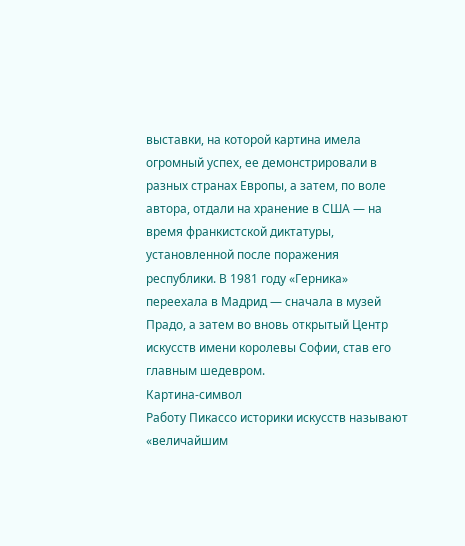выставки, на которой картина имела огромный успех, ее демонстрировали в разных странах Европы, а затем, по воле автора, отдали на хранение в США — на время франкистской диктатуры, установленной после поражения республики. В 1981 году «Герника» переехала в Мадрид — сначала в музей Прадо, а затем во вновь открытый Центр искусств имени королевы Софии, став его главным шедевром.
Картина-символ
Работу Пикассо историки искусств называют «величайшим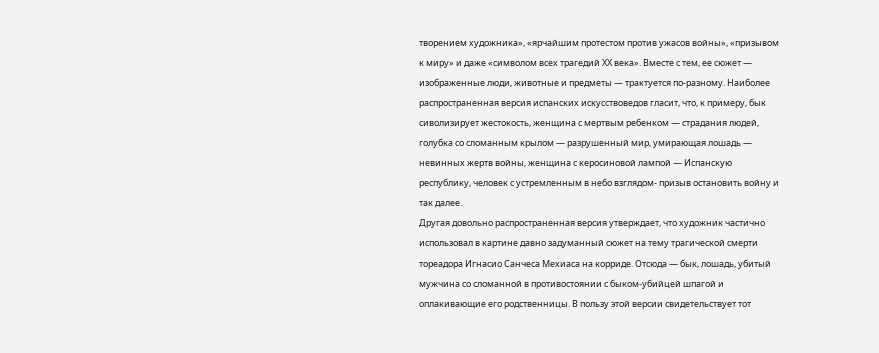творением художника», «ярчайшим протестом против ужасов войны», «призывом к миру» и даже «символом всех трагедий ХХ века». Вместе с тем, ее сюжет — изображенные люди, животные и предметы — трактуется по-разному. Наиболее распространенная версия испанских искусствоведов гласит, что, к примеру, бык сиволизирует жестокость, женщина с мертвым ребенком — страдания людей, голубка со сломанным крылом — разрушенный мир, умирающая лошадь — невинных жертв войны, женщина с керосиновой лампой — Испанскую республику, человек с устремленным в небо взглядом- призыв остановить войну и так далее.
Другая довольно распространенная версия утверждает, что художник частично использовал в картине давно задуманный сюжет на тему трагической смерти тореадора Игнасио Санчеса Мехиаса на корриде. Отсюда — бык, лошадь, убитый мужчина со сломанной в противостоянии с быком-убийцей шпагой и оплакивающие его родственницы. В пользу этой версии свидетельствует тот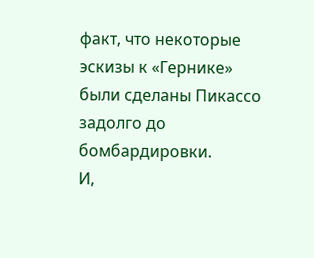факт, что некоторые эскизы к «Гернике» были сделаны Пикассо задолго до бомбардировки.
И,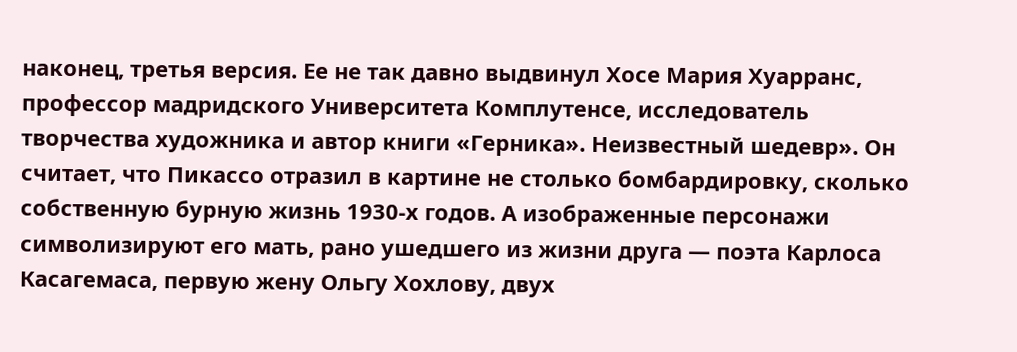наконец, третья версия. Ее не так давно выдвинул Хосе Мария Хуарранс, профессор мадридского Университета Комплутенсе, исследователь творчества художника и автор книги «Герника». Неизвестный шедевр». Он считает, что Пикассо отразил в картине не столько бомбардировку, сколько собственную бурную жизнь 1930-х годов. А изображенные персонажи символизируют его мать, рано ушедшего из жизни друга — поэта Карлоса Касагемаса, первую жену Ольгу Хохлову, двух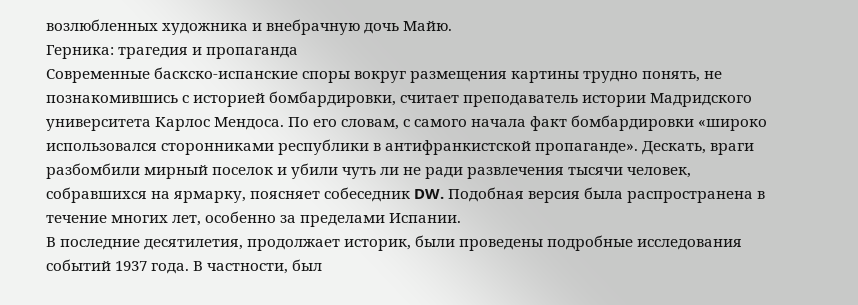возлюбленных художника и внебрачную дочь Майю.
Герника: трагедия и пропаганда
Современные баскско-испанские споры вокруг размещения картины трудно понять, не познакомившись с историей бомбардировки, считает преподаватель истории Мадридского университета Карлос Мендоса. По его словам, с самого начала факт бомбардировки «широко использовался сторонниками республики в антифранкистской пропаганде». Дескать, враги разбомбили мирный поселок и убили чуть ли не ради развлечения тысячи человек, собравшихся на ярмарку, поясняет собеседник DW. Подобная версия была распространена в течение многих лет, особенно за пределами Испании.
В последние десятилетия, продолжает историк, были проведены подробные исследования событий 1937 года. В частности, был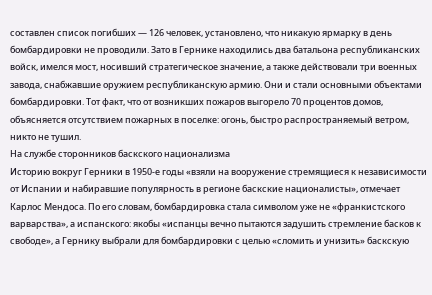составлен список погибших — 126 человек, установлено, что никакую ярмарку в день бомбардировки не проводили. Зато в Гернике находились два батальона республиканских войск, имелся мост, носивший стратегическое значение, а также действовали три военных завода, снабжавшие оружием республиканскую армию. Они и стали основными объектами бомбардировки. Тот факт, что от возникших пожаров выгорело 70 процентов домов, объясняется отсутствием пожарных в поселке: огонь, быстро распространяемый ветром, никто не тушил.
На службе сторонников баскского национализма
Историю вокруг Герники в 1950-е годы «взяли на вооружение стремящиеся к независимости от Испании и набиравшие популярность в регионе баскские националисты», отмечает Карлос Мендоса. По его словам, бомбардировка стала символом уже не «франкистского варварства», а испанского: якобы «испанцы вечно пытаются задушить стремление басков к свободе», а Гернику выбрали для бомбардировки с целью «сломить и унизить» баскскую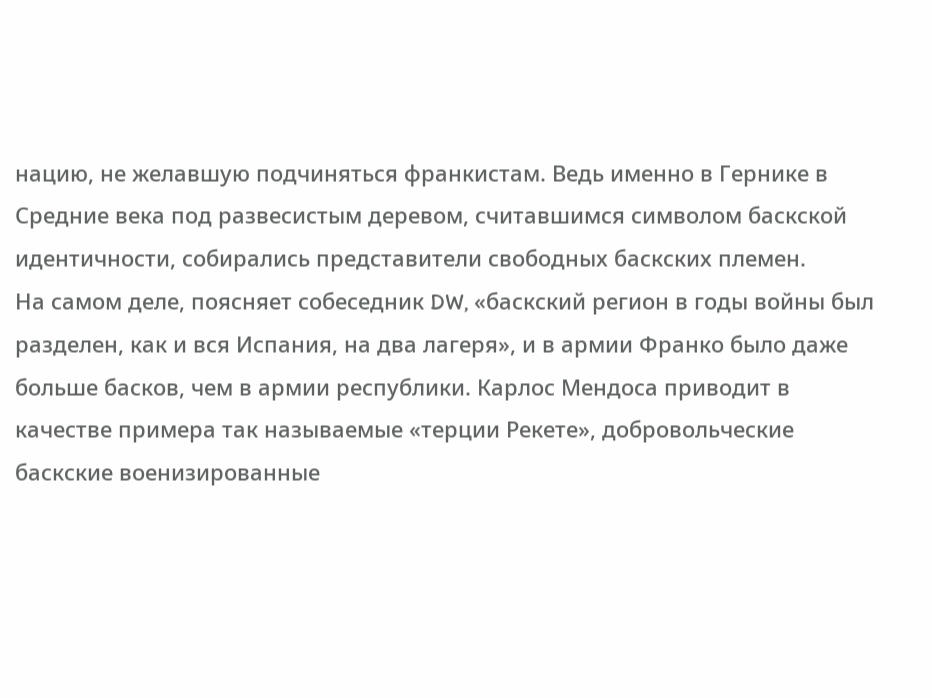нацию, не желавшую подчиняться франкистам. Ведь именно в Гернике в Средние века под развесистым деревом, считавшимся символом баскской идентичности, собирались представители свободных баскских племен.
На самом деле, поясняет собеседник DW, «баскский регион в годы войны был разделен, как и вся Испания, на два лагеря», и в армии Франко было даже больше басков, чем в армии республики. Карлос Мендоса приводит в качестве примера так называемые «терции Рекете», добровольческие баскские военизированные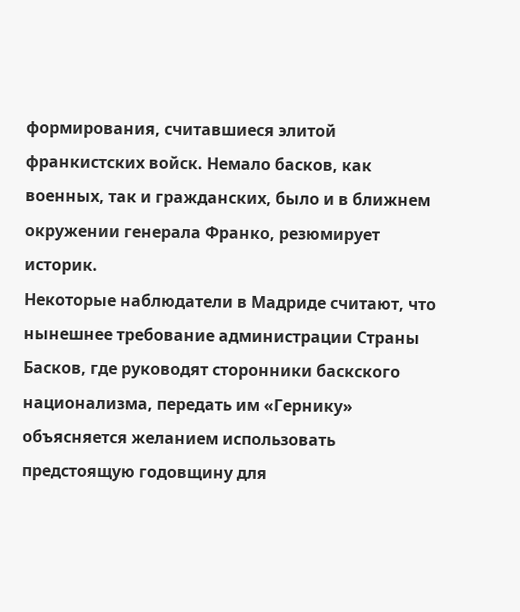формирования, считавшиеся элитой франкистских войск. Немало басков, как военных, так и гражданских, было и в ближнем окружении генерала Франко, резюмирует историк.
Некоторые наблюдатели в Мадриде считают, что нынешнее требование администрации Страны Басков, где руководят сторонники баскского национализма, передать им «Гернику» объясняется желанием использовать предстоящую годовщину для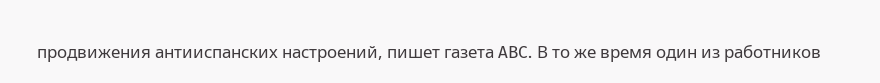продвижения антииспанских настроений, пишет газета ABC. В то же время один из работников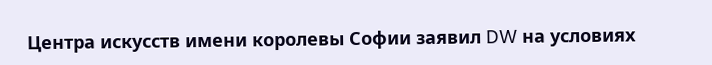Центра искусств имени королевы Софии заявил DW на условиях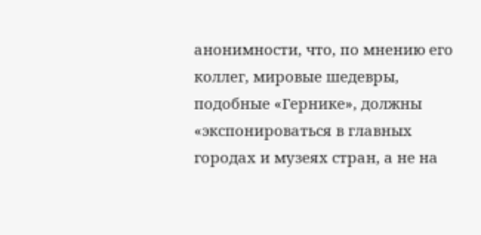анонимности, что, по мнению его коллег, мировые шедевры, подобные «Гернике», должны «экспонироваться в главных городах и музеях стран, а не на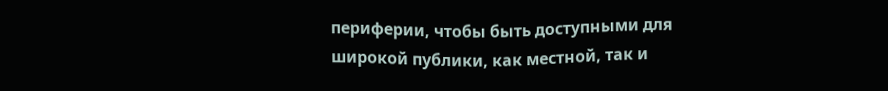периферии, чтобы быть доступными для широкой публики, как местной, так и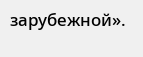зарубежной».